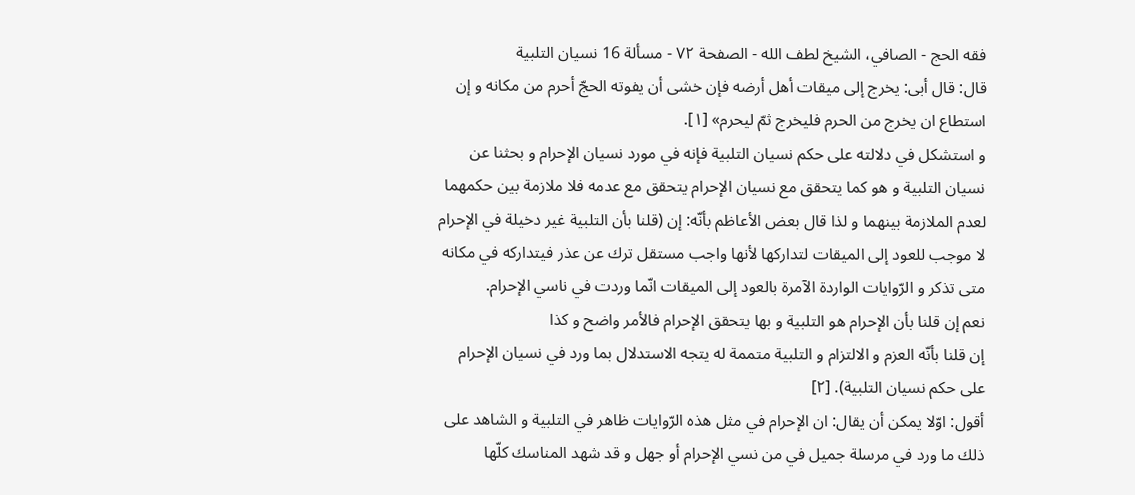فقه الحج - الصافي، الشيخ لطف الله - الصفحة ٧٢ - مسألة 16 نسيان التلبية
قال: قال أبى: يخرج إلى ميقات أهل أرضه فإن خشى أن يفوته الحجّ أحرم من مكانه و إن استطاع ان يخرج من الحرم فليخرج ثمّ ليحرم» [١].
و استشكل في دلالته على حكم نسيان التلبية فإنه في مورد نسيان الإحرام و بحثنا عن نسيان التلبية و هو كما يتحقق مع نسيان الإحرام يتحقق مع عدمه فلا ملازمة بين حكمهما لعدم الملازمة بينهما و لذا قال بعض الأعاظم بأنّه: إن (قلنا بأن التلبية غير دخيلة في الإحرام لا موجب للعود إلى الميقات لتداركها لأنها واجب مستقل ترك عن عذر فيتداركه في مكانه متى تذكر و الرّوايات الواردة الآمرة بالعود إلى الميقات انّما وردت في ناسي الإحرام.
نعم إن قلنا بأن الإحرام هو التلبية و بها يتحقق الإحرام فالأمر واضح و كذا
إن قلنا بأنّه العزم و الالتزام و التلبية متممة له يتجه الاستدلال بما ورد في نسيان الإحرام على حكم نسيان التلبية). [٢]
أقول: اوّلا يمكن أن يقال: ان الإحرام في مثل هذه الرّوايات ظاهر في التلبية و الشاهد على ذلك ما ورد في مرسلة جميل في من نسي الإحرام أو جهل و قد شهد المناسك كلّها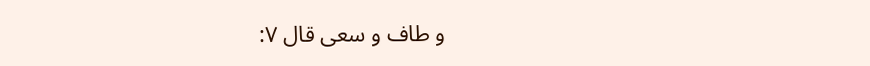و طاف و سعى قال ٧: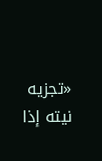«تجزيه نيته إذا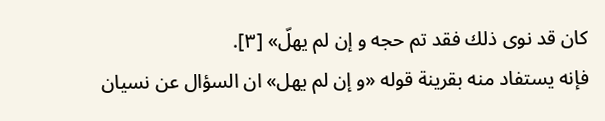كان قد نوى ذلك فقد تم حجه و إن لم يهلّ» [٣].
فإنه يستفاد منه بقرينة قوله «و إن لم يهل» ان السؤال عن نسيان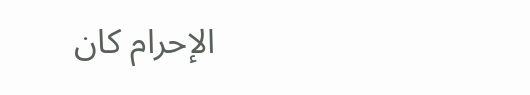الإحرام كان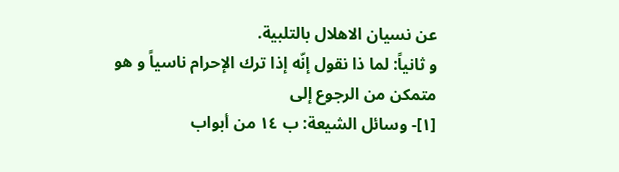عن نسيان الاهلال بالتلبية.
و ثانياً: لما ذا نقول إنّه إذا ترك الإحرام ناسياً و هو متمكن من الرجوع إلى
[١]- وسائل الشيعة: ب ١٤ من أبواب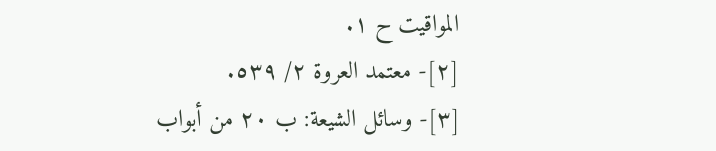المواقيت ح ١.
[٢]- معتمد العروة ٢/ ٥٣٩.
[٣]- وسائل الشيعة: ب ٢٠ من أبواب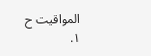المواقيت ح ١.